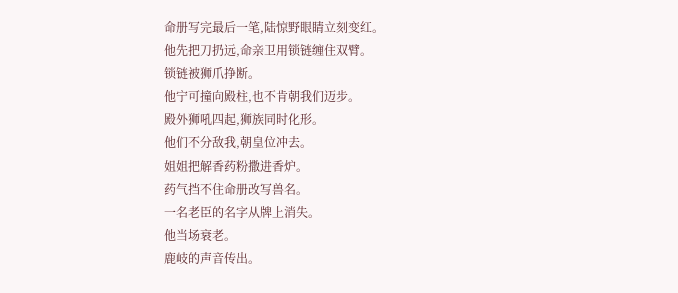命册写完最后一笔,陆惊野眼睛立刻变红。
他先把刀扔远,命亲卫用锁链缠住双臂。
锁链被狮爪挣断。
他宁可撞向殿柱,也不肯朝我们迈步。
殿外狮吼四起,狮族同时化形。
他们不分敌我,朝皇位冲去。
姐姐把解香药粉撒进香炉。
药气挡不住命册改写兽名。
一名老臣的名字从牌上消失。
他当场衰老。
鹿岐的声音传出。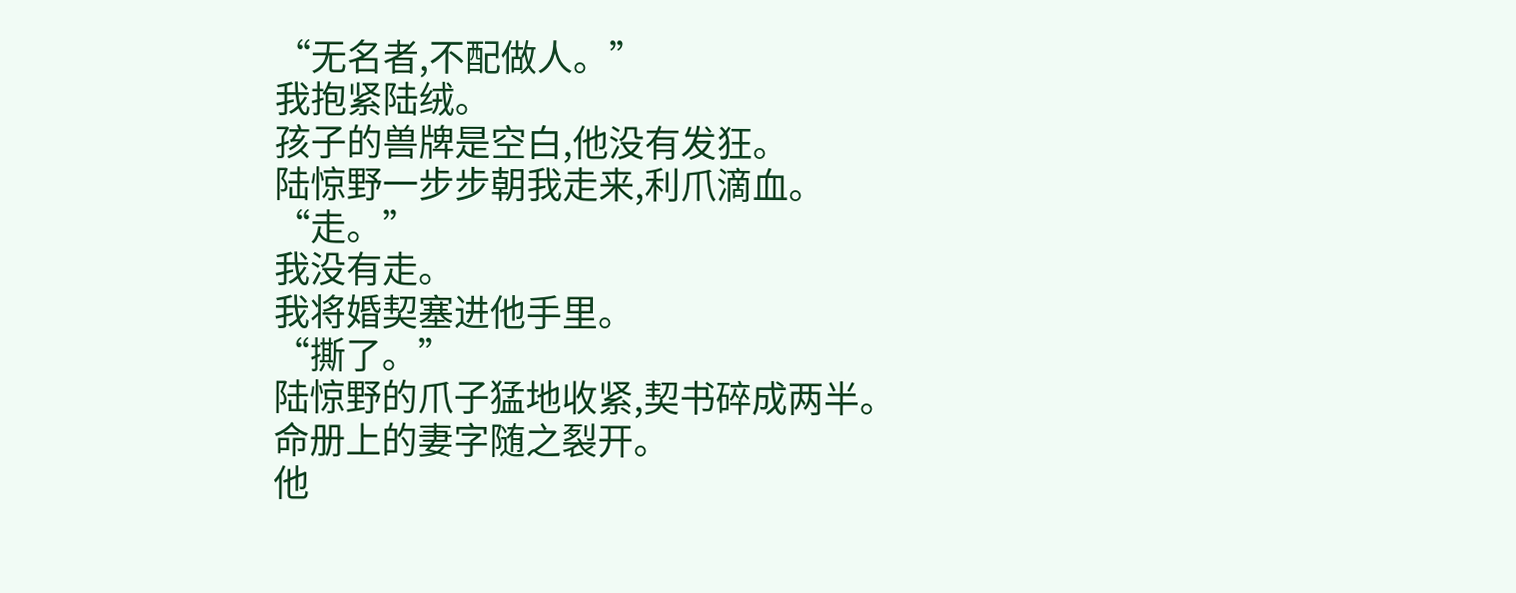“无名者,不配做人。”
我抱紧陆绒。
孩子的兽牌是空白,他没有发狂。
陆惊野一步步朝我走来,利爪滴血。
“走。”
我没有走。
我将婚契塞进他手里。
“撕了。”
陆惊野的爪子猛地收紧,契书碎成两半。
命册上的妻字随之裂开。
他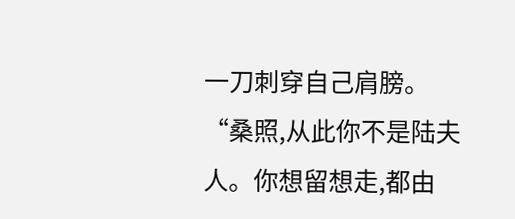一刀刺穿自己肩膀。
“桑照,从此你不是陆夫人。你想留想走,都由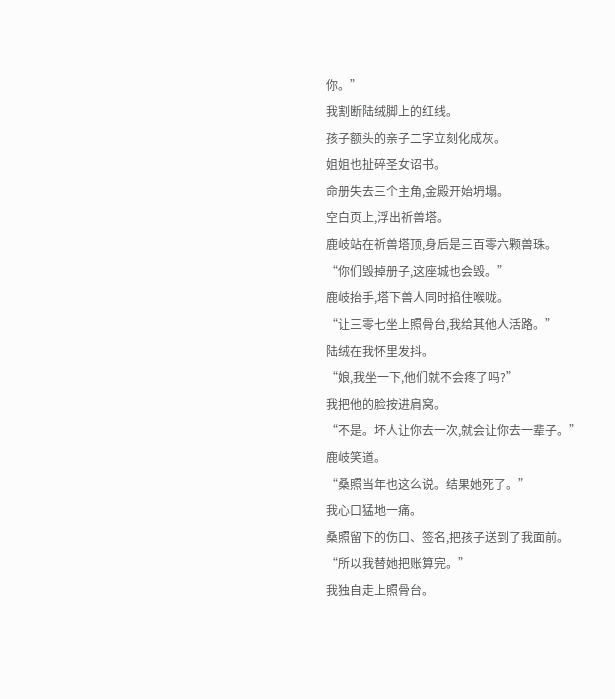你。”
我割断陆绒脚上的红线。
孩子额头的亲子二字立刻化成灰。
姐姐也扯碎圣女诏书。
命册失去三个主角,金殿开始坍塌。
空白页上,浮出祈兽塔。
鹿岐站在祈兽塔顶,身后是三百零六颗兽珠。
“你们毁掉册子,这座城也会毁。”
鹿岐抬手,塔下兽人同时掐住喉咙。
“让三零七坐上照骨台,我给其他人活路。”
陆绒在我怀里发抖。
“娘,我坐一下,他们就不会疼了吗?”
我把他的脸按进肩窝。
“不是。坏人让你去一次,就会让你去一辈子。”
鹿岐笑道。
“桑照当年也这么说。结果她死了。”
我心口猛地一痛。
桑照留下的伤口、签名,把孩子送到了我面前。
“所以我替她把账算完。”
我独自走上照骨台。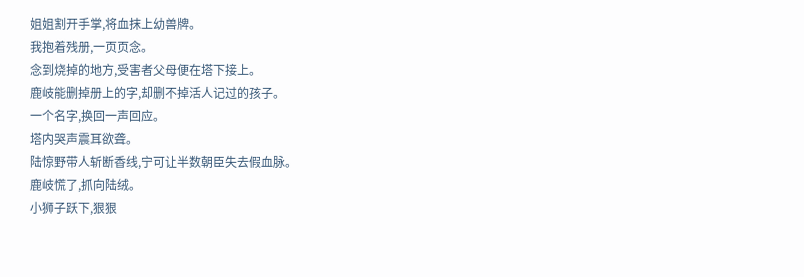姐姐割开手掌,将血抹上幼兽牌。
我抱着残册,一页页念。
念到烧掉的地方,受害者父母便在塔下接上。
鹿岐能删掉册上的字,却删不掉活人记过的孩子。
一个名字,换回一声回应。
塔内哭声震耳欲聋。
陆惊野带人斩断香线,宁可让半数朝臣失去假血脉。
鹿岐慌了,抓向陆绒。
小狮子跃下,狠狠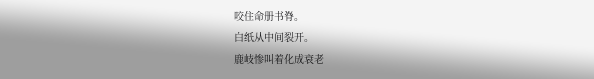咬住命册书脊。
白纸从中间裂开。
鹿岐惨叫着化成衰老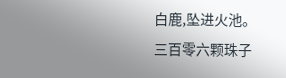白鹿,坠进火池。
三百零六颗珠子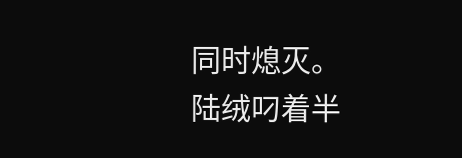同时熄灭。
陆绒叼着半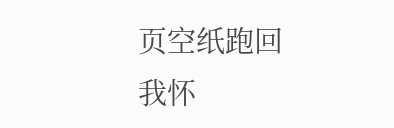页空纸跑回我怀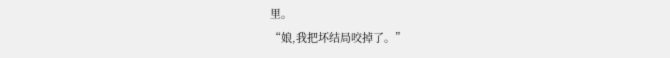里。
“娘,我把坏结局咬掉了。”